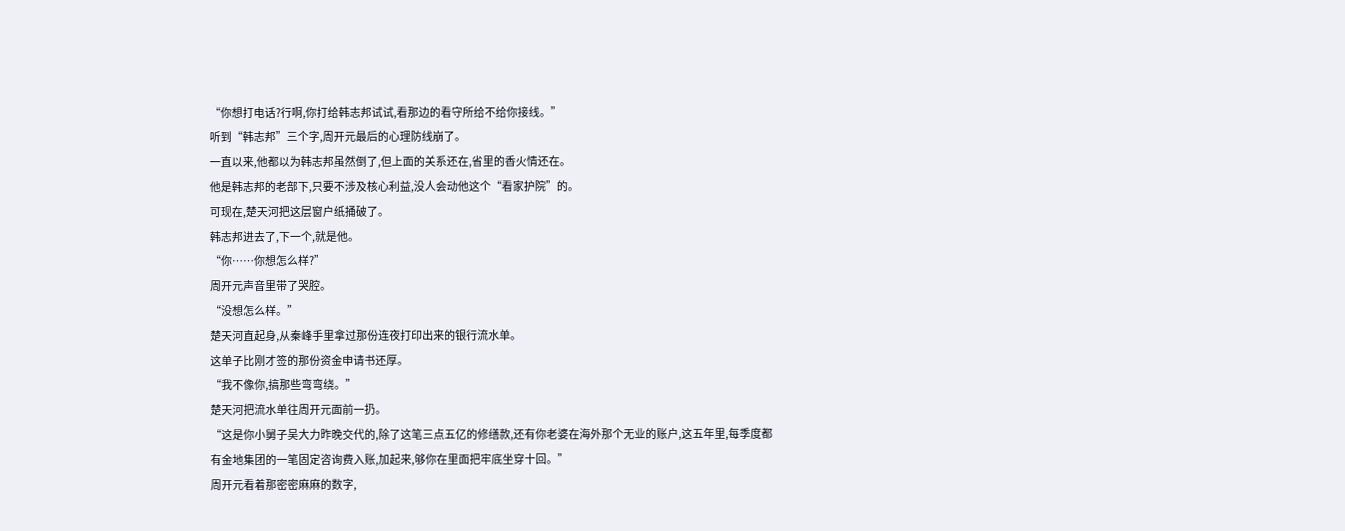“你想打电话?行啊,你打给韩志邦试试,看那边的看守所给不给你接线。”
听到“韩志邦”三个字,周开元最后的心理防线崩了。
一直以来,他都以为韩志邦虽然倒了,但上面的关系还在,省里的香火情还在。
他是韩志邦的老部下,只要不涉及核心利益,没人会动他这个“看家护院”的。
可现在,楚天河把这层窗户纸捅破了。
韩志邦进去了,下一个,就是他。
“你……你想怎么样?”
周开元声音里带了哭腔。
“没想怎么样。”
楚天河直起身,从秦峰手里拿过那份连夜打印出来的银行流水单。
这单子比刚才签的那份资金申请书还厚。
“我不像你,搞那些弯弯绕。”
楚天河把流水单往周开元面前一扔。
“这是你小舅子吴大力昨晚交代的,除了这笔三点五亿的修缮款,还有你老婆在海外那个无业的账户,这五年里,每季度都有金地集团的一笔固定咨询费入账,加起来,够你在里面把牢底坐穿十回。”
周开元看着那密密麻麻的数字,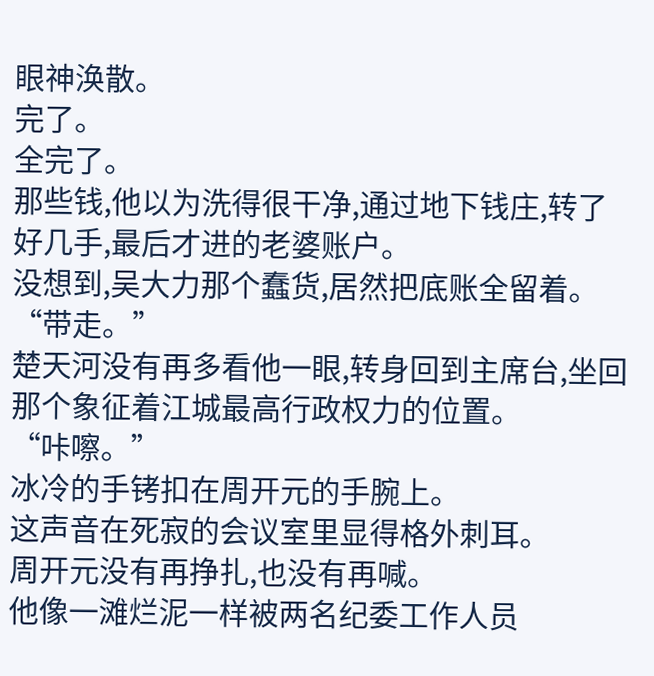眼神涣散。
完了。
全完了。
那些钱,他以为洗得很干净,通过地下钱庄,转了好几手,最后才进的老婆账户。
没想到,吴大力那个蠢货,居然把底账全留着。
“带走。”
楚天河没有再多看他一眼,转身回到主席台,坐回那个象征着江城最高行政权力的位置。
“咔嚓。”
冰冷的手铐扣在周开元的手腕上。
这声音在死寂的会议室里显得格外刺耳。
周开元没有再挣扎,也没有再喊。
他像一滩烂泥一样被两名纪委工作人员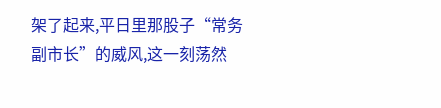架了起来,平日里那股子“常务副市长”的威风,这一刻荡然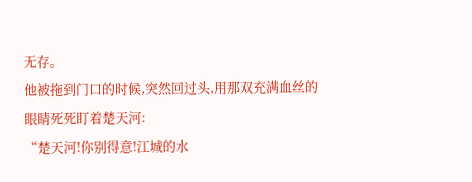无存。
他被拖到门口的时候,突然回过头,用那双充满血丝的眼睛死死盯着楚天河:
“楚天河!你别得意!江城的水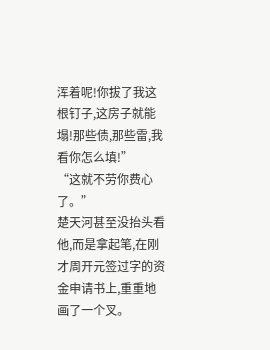浑着呢!你拔了我这根钉子,这房子就能塌!那些债,那些雷,我看你怎么填!”
“这就不劳你费心了。”
楚天河甚至没抬头看他,而是拿起笔,在刚才周开元签过字的资金申请书上,重重地画了一个叉。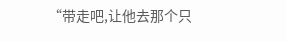“带走吧,让他去那个只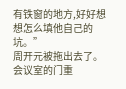有铁窗的地方,好好想想怎么填他自己的坑。”
周开元被拖出去了。
会议室的门重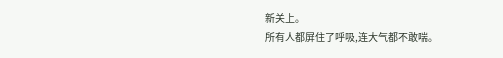新关上。
所有人都屏住了呼吸,连大气都不敢喘。